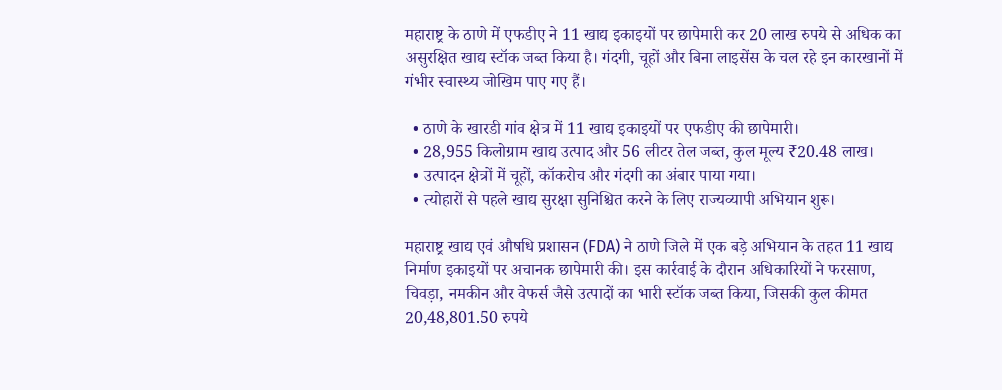महाराष्ट्र के ठाणे में एफडीए ने 11 खाद्य इकाइयों पर छापेमारी कर 20 लाख रुपये से अधिक का असुरक्षित खाद्य स्टॉक जब्त किया है। गंदगी, चूहों और बिना लाइसेंस के चल रहे इन कारखानों में गंभीर स्वास्थ्य जोखिम पाए गए हैं।

  • ठाणे के खारडी गांव क्षेत्र में 11 खाद्य इकाइयों पर एफडीए की छापेमारी।
  • 28,955 किलोग्राम खाद्य उत्पाद और 56 लीटर तेल जब्त, कुल मूल्य ₹20.48 लाख।
  • उत्पादन क्षेत्रों में चूहों, कॉकरोच और गंदगी का अंबार पाया गया।
  • त्योहारों से पहले खाद्य सुरक्षा सुनिश्चित करने के लिए राज्यव्यापी अभियान शुरू।

महाराष्ट्र खाद्य एवं औषधि प्रशासन (FDA) ने ठाणे जिले में एक बड़े अभियान के तहत 11 खाद्य निर्माण इकाइयों पर अचानक छापेमारी की। इस कार्रवाई के दौरान अधिकारियों ने फरसाण, चिवड़ा, नमकीन और वेफर्स जैसे उत्पादों का भारी स्टॉक जब्त किया, जिसकी कुल कीमत 20,48,801.50 रुपये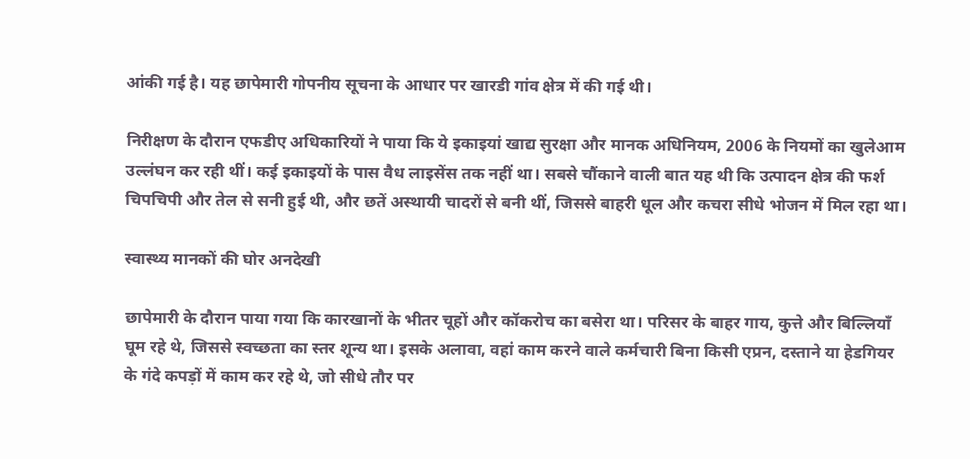आंकी गई है। यह छापेमारी गोपनीय सूचना के आधार पर खारडी गांव क्षेत्र में की गई थी।

निरीक्षण के दौरान एफडीए अधिकारियों ने पाया कि ये इकाइयां खाद्य सुरक्षा और मानक अधिनियम, 2006 के नियमों का खुलेआम उल्लंघन कर रही थीं। कई इकाइयों के पास वैध लाइसेंस तक नहीं था। सबसे चौंकाने वाली बात यह थी कि उत्पादन क्षेत्र की फर्श चिपचिपी और तेल से सनी हुई थी, और छतें अस्थायी चादरों से बनी थीं, जिससे बाहरी धूल और कचरा सीधे भोजन में मिल रहा था।

स्वास्थ्य मानकों की घोर अनदेखी

छापेमारी के दौरान पाया गया कि कारखानों के भीतर चूहों और कॉकरोच का बसेरा था। परिसर के बाहर गाय, कुत्ते और बिल्लियाँ घूम रहे थे, जिससे स्वच्छता का स्तर शून्य था। इसके अलावा, वहां काम करने वाले कर्मचारी बिना किसी एप्रन, दस्ताने या हेडगियर के गंदे कपड़ों में काम कर रहे थे, जो सीधे तौर पर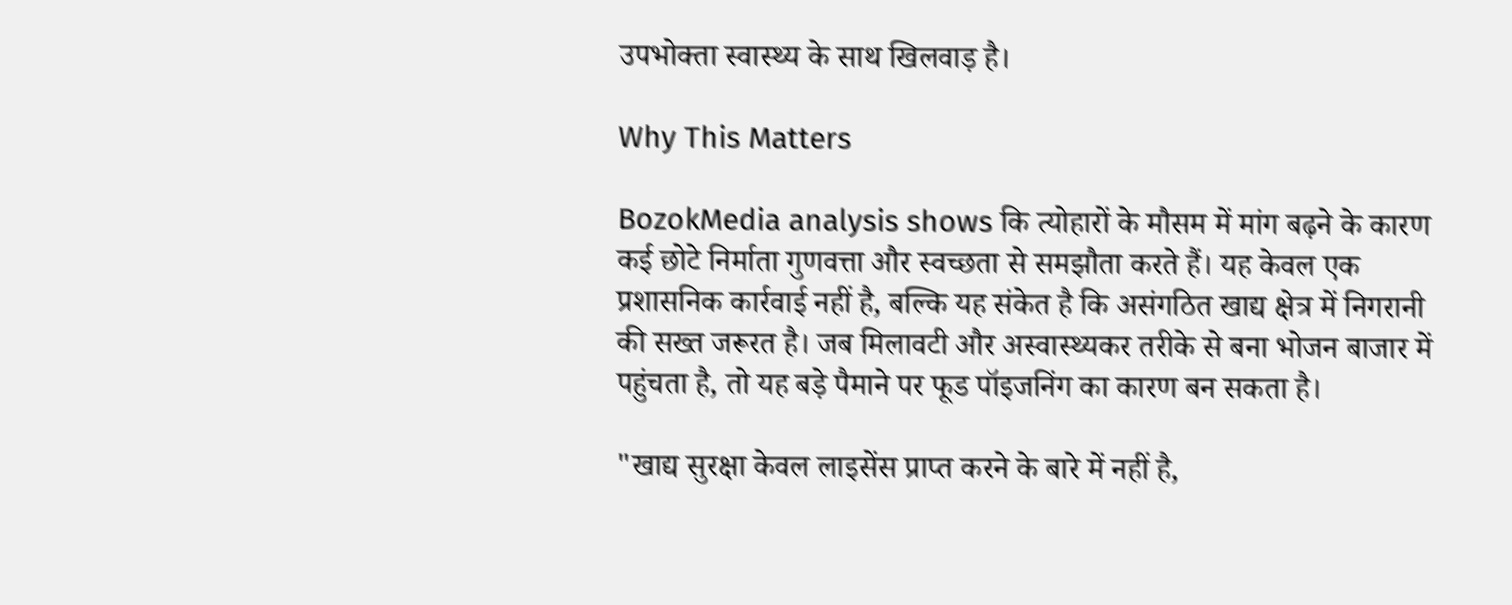उपभोक्ता स्वास्थ्य के साथ खिलवाड़ है।

Why This Matters

BozokMedia analysis shows कि त्योहारों के मौसम में मांग बढ़ने के कारण कई छोटे निर्माता गुणवत्ता और स्वच्छता से समझौता करते हैं। यह केवल एक प्रशासनिक कार्रवाई नहीं है, बल्कि यह संकेत है कि असंगठित खाद्य क्षेत्र में निगरानी की सख्त जरूरत है। जब मिलावटी और अस्वास्थ्यकर तरीके से बना भोजन बाजार में पहुंचता है, तो यह बड़े पैमाने पर फूड पॉइजनिंग का कारण बन सकता है।

"खाद्य सुरक्षा केवल लाइसेंस प्राप्त करने के बारे में नहीं है,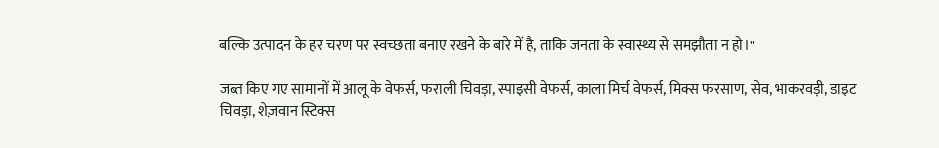बल्कि उत्पादन के हर चरण पर स्वच्छता बनाए रखने के बारे में है, ताकि जनता के स्वास्थ्य से समझौता न हो।"

जब्त किए गए सामानों में आलू के वेफर्स, फराली चिवड़ा, स्पाइसी वेफर्स, काला मिर्च वेफर्स, मिक्स फरसाण, सेव, भाकरवड़ी, डाइट चिवड़ा, शेज़वान स्टिक्स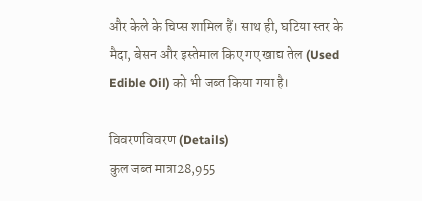और केले के चिप्स शामिल हैं। साथ ही, घटिया स्तर के मैदा, बेसन और इस्तेमाल किए गए खाद्य तेल (Used Edible Oil) को भी जब्त किया गया है।

विवरणविवरण (Details)
कुल जब्त मात्रा28,955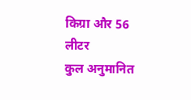किग्रा और 56 लीटर
कुल अनुमानित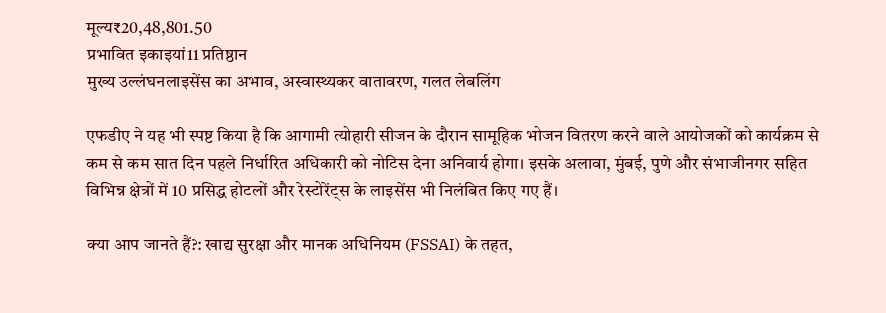मूल्य₹20,48,801.50
प्रभावित इकाइयां11 प्रतिष्ठान
मुख्य उल्लंघनलाइसेंस का अभाव, अस्वास्थ्यकर वातावरण, गलत लेबलिंग

एफडीए ने यह भी स्पष्ट किया है कि आगामी त्योहारी सीजन के दौरान सामूहिक भोजन वितरण करने वाले आयोजकों को कार्यक्रम से कम से कम सात दिन पहले निर्धारित अधिकारी को नोटिस देना अनिवार्य होगा। इसके अलावा, मुंबई, पुणे और संभाजीनगर सहित विभिन्न क्षेत्रों में 10 प्रसिद्ध होटलों और रेस्टोरेंट्स के लाइसेंस भी निलंबित किए गए हैं।

क्या आप जानते हैं?: खाद्य सुरक्षा और मानक अधिनियम (FSSAI) के तहत,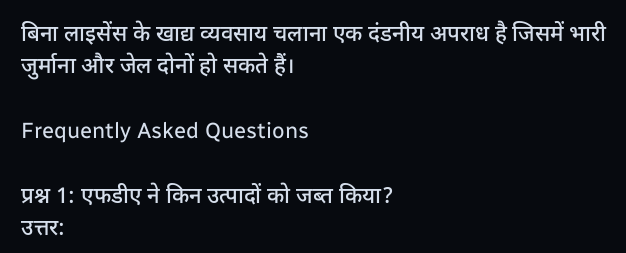बिना लाइसेंस के खाद्य व्यवसाय चलाना एक दंडनीय अपराध है जिसमें भारी जुर्माना और जेल दोनों हो सकते हैं।

Frequently Asked Questions

प्रश्न 1: एफडीए ने किन उत्पादों को जब्त किया?
उत्तर: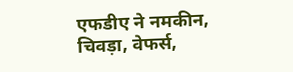एफडीए ने नमकीन, चिवड़ा, वेफर्स,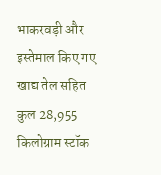भाकरवड़ी और इस्तेमाल किए गए खाद्य तेल सहित कुल 28,955 किलोग्राम स्टॉक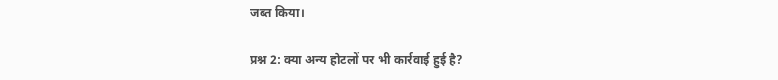जब्त किया।

प्रश्न 2: क्या अन्य होटलों पर भी कार्रवाई हुई है?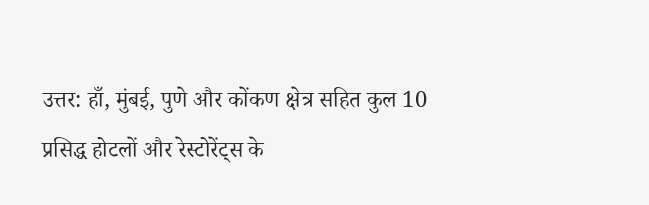उत्तर: हाँ, मुंबई, पुणे और कोंकण क्षेत्र सहित कुल 10 प्रसिद्ध होटलों और रेस्टोरेंट्स के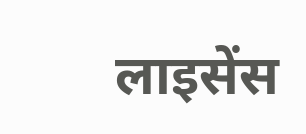लाइसेंस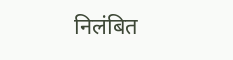निलंबित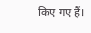किए गए हैं।